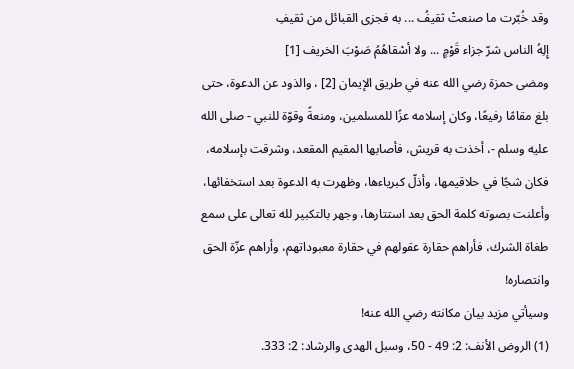وقد خُبّرت ما صنعتْ ثقيفُ ... به فجزى القبائل من ثقيفِ
إِلِهُ الناس شرّ جزاء قَوْمٍ ... ولا أسْقاهُمُ صَوْبَ الخريف [1]
ومضى حمزة رضي الله عنه في طريق الإيمان [2] ، والذود عن الدعوة، حتى بلغ مقامًا رفيعًا، وكان إسلامه عزًا للمسلمين، ومنعةً وقوّة للنبي - صلى الله عليه وسلم -، أخذت به قريش، فأصابها المقيم المقعد، وشرقت بإسلامه، فكان شجًا في حلاقيمها، وأذلّ كبرياءها، وظهرت به الدعوة بعد استخفائها، وأعلنت بصوته كلمة الحق بعد استتارها، وجهر بالتكبير لله تعالى على سمع طغاة الشرك، فأراهم حقارة عقولهم في حقارة معبوداتهم، وأراهم عزّة الحق وانتصاره!
وسيأتي مزيد بيان مكانته رضي الله عنه!
(1) الروض الأنف: 2: 49 - 50، وسبل الهدى والرشاد: 2: 333.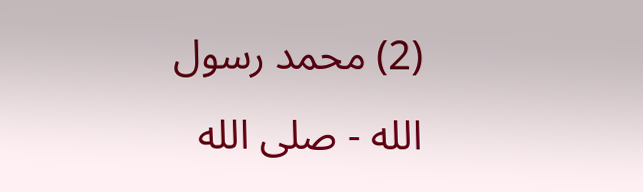(2) محمد رسول الله - صلى الله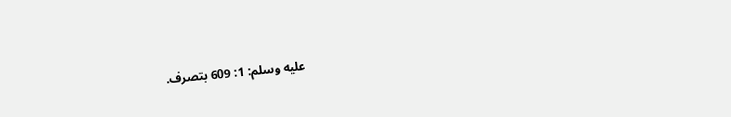عليه وسلم: 1: 609 بتصرف.